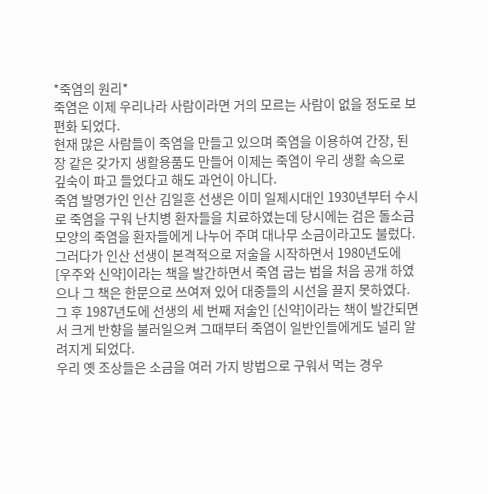*죽염의 원리*
죽염은 이제 우리나라 사람이라면 거의 모르는 사람이 없을 정도로 보편화 되었다.
현재 많은 사람들이 죽염을 만들고 있으며 죽염을 이용하여 간장, 된장 같은 갖가지 생활용품도 만들어 이제는 죽염이 우리 생활 속으로 깊숙이 파고 들었다고 해도 과언이 아니다.
죽염 발명가인 인산 김일훈 선생은 이미 일제시대인 1930년부터 수시로 죽염을 구워 난치병 환자들을 치료하였는데 당시에는 검은 돌소금 모양의 죽염을 환자들에게 나누어 주며 대나무 소금이라고도 불렀다.
그러다가 인산 선생이 본격적으로 저술을 시작하면서 1980년도에 [우주와 신약]이라는 책을 발간하면서 죽염 굽는 법을 처음 공개 하였으나 그 책은 한문으로 쓰여져 있어 대중들의 시선을 끌지 못하였다.
그 후 1987년도에 선생의 세 번째 저술인 [신약]이라는 책이 발간되면서 크게 반향을 불러일으켜 그때부터 죽염이 일반인들에게도 널리 알려지게 되었다.
우리 옛 조상들은 소금을 여러 가지 방법으로 구워서 먹는 경우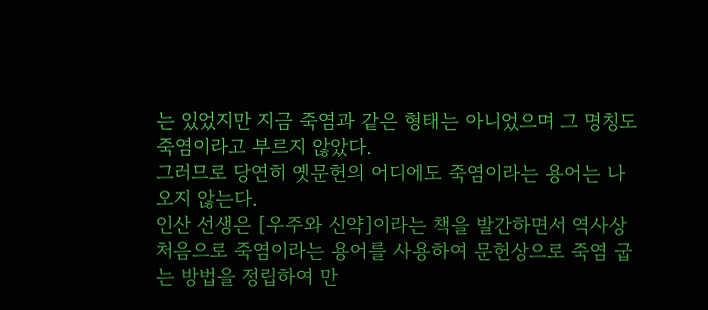는 있었지만 지금 죽염과 같은 형태는 아니었으며 그 명칭도 죽염이라고 부르지 않았다.
그러므로 당연히 옛문헌의 어디에도 죽염이라는 용어는 나오지 않는다.
인산 선생은 [우주와 신약]이라는 책을 발간하면서 역사상 처음으로 죽염이라는 용어를 사용하여 문헌상으로 죽염 굽는 방법을 정립하여 만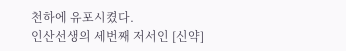천하에 유포시켰다.
인산선생의 세번째 저서인 [신약]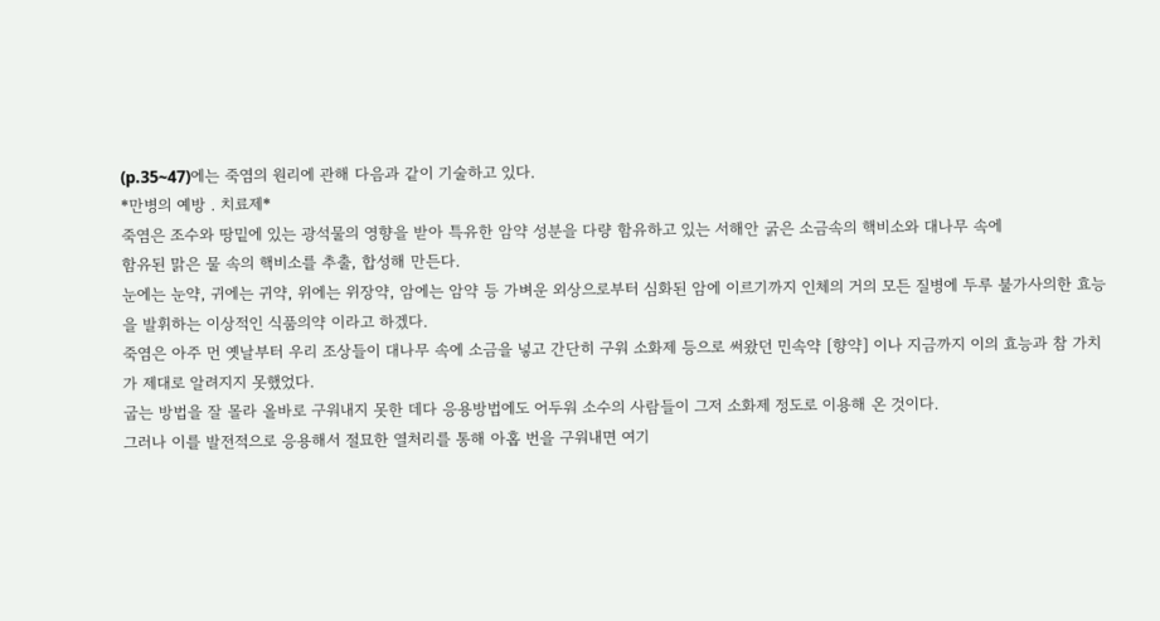(p.35~47)에는 죽염의 원리에 관해 다음과 같이 기술하고 있다.
*만병의 예방 . 치료제*
죽염은 조수와 땅밑에 있는 광석물의 영향을 받아 특유한 암약 성분을 다량 함유하고 있는 서해안 굵은 소금속의 핵비소와 대나무 속에
함유된 맑은 물 속의 핵비소를 추출, 합성해 만든다.
눈에는 눈약, 귀에는 귀약, 위에는 위장약, 암에는 암약 등 가벼운 외상으로부터 심화된 암에 이르기까지 인체의 거의 모든 질병에 두루 불가사의한 효능을 발휘하는 이상적인 식품의약 이라고 하겠다.
죽염은 아주 먼 옛날부터 우리 조상들이 대나무 속에 소금을 넣고 간단히 구워 소화제 등으로 써왔던 민속약 [향약] 이나 지금까지 이의 효능과 참 가치가 제대로 알려지지 못했었다.
굽는 방법을 잘 몰라 올바로 구워내지 못한 데다 응용방법에도 어두워 소수의 사람들이 그저 소화제 정도로 이용해 온 것이다.
그러나 이를 발전적으로 응용해서 절묘한 열처리를 통해 아홉 번을 구워내면 여기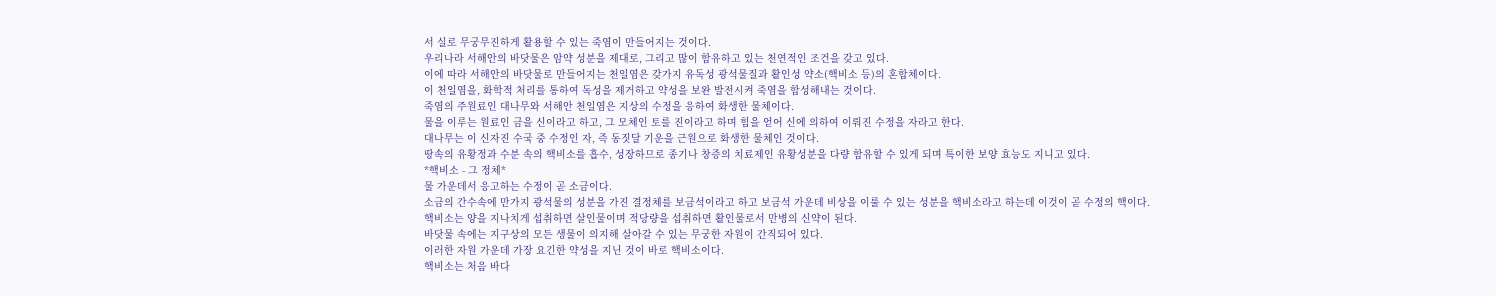서 실로 무궁무진하게 활용할 수 있는 죽염이 만들어지는 것이다.
우리나라 서해안의 바닷물은 암약 성분을 제대로, 그리고 많이 함유하고 있는 천연적인 조건을 갖고 있다.
이에 따라 서해안의 바닷물로 만들어지는 천일염은 갖가지 유독성 광석물질과 활인성 약소(핵비소 등)의 혼합체이다.
이 천일염을, 화학적 처리를 통하여 독성을 제거하고 약성을 보완 발전시켜 죽염을 합성해내는 것이다.
죽염의 주원료인 대나무와 서해안 천일염은 지상의 수정을 응하여 화생한 물체이다.
물을 이루는 원료인 금을 신이라고 하고, 그 모체인 토를 진이라고 하며 힘을 얻어 신에 의하여 이뤄진 수정을 자라고 한다.
대나무는 이 신자진 수국 중 수정인 자, 즉 동짓달 기운을 근원으로 화생한 물체인 것이다.
땅속의 유황정과 수분 속의 핵비소를 흡수, 성장하므로 종기나 창증의 치료제인 유황성분을 다량 함유할 수 있게 되며 특이한 보양 효능도 지니고 있다.
*핵비소 - 그 정체*
물 가운데서 응고하는 수정이 곧 소금이다.
소금의 간수속에 만가지 광석물의 성분을 가진 결정체를 보금석이라고 하고 보금석 가운데 비상을 이룰 수 있는 성분을 핵비소라고 하는데 이것이 곧 수정의 핵이다.
핵비소는 양을 지나치게 섭취하면 살인물이며 적당량을 섭취하면 활인물로서 만병의 신약이 된다.
바닷물 속에는 지구상의 모든 생물이 의지해 살아갈 수 있는 무궁한 자원이 간직되어 있다.
이러한 자원 가운데 가장 요긴한 약성을 지닌 것이 바로 핵비소이다.
핵비소는 처음 바다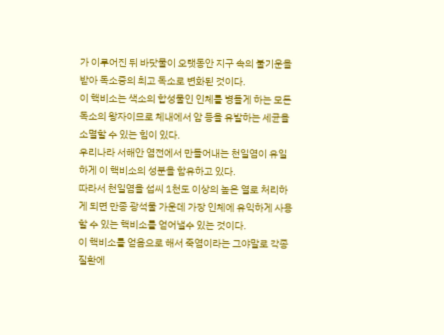가 이루어진 뒤 바닷물이 오랫동안 지구 속의 불기운을 받아 독소중의 최고 독소로 변화된 것이다.
이 핵비소는 색소의 합성물인 인체를 병들게 하는 모든 독소의 왕자이므로 체내에서 암 등을 유발하는 세균을 소멸할 수 있는 힘이 있다.
우리나라 서해안 염전에서 만들어내는 천일염이 유일하게 이 핵비소의 성분을 함유하고 있다.
따라서 천일염을 섭씨 1천도 이상의 높은 열로 처리하게 되면 만종 광석물 가운데 가장 인체에 유익하게 사용할 수 있는 핵비소를 얻어낼수 있는 것이다.
이 핵비소를 얻음으로 해서 죽염이라는 그야말로 각종 질환에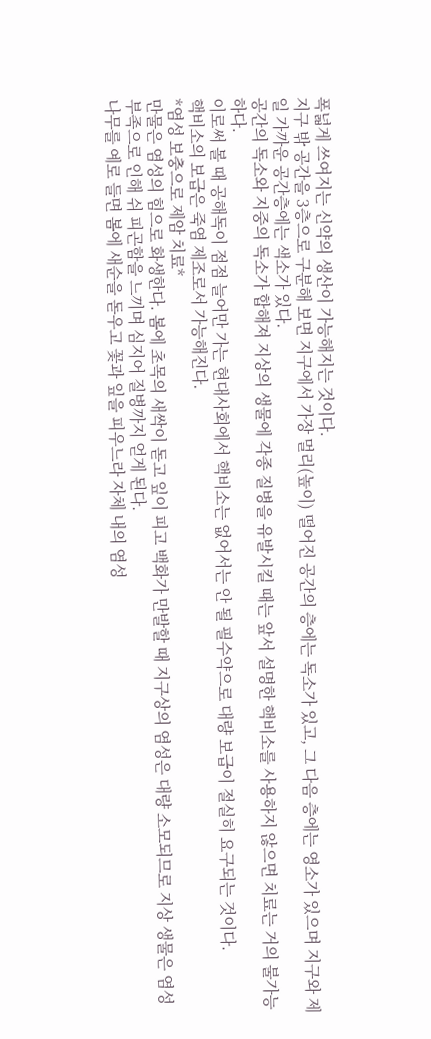폭넓게 쓰여지는 신약의 생산이 가능해지는 것이다.
지구 밖 공간을 3층으로 구분해 보면 지구에서 가장 멀리(높이) 떨어진 공간의 층에는 독소가 있고, 그 다음 층에는 영소가 있으며 지구와 제일 가까운 공간층에는 색소가 있다.
공간의 독소와 지중의 독소가 합해져 지상의 생물에 각종 질병을 유발시킬 때는 앞서 설명한 핵비소를 사용하지 않으면 치료는 거의 불가능 하다.
이로써 볼 때 공해독이 점점 늘어만 가는 현대사회에서 핵비소는 없어서는 안 될 필수약으로 대량 보급이 절실히 요구되는 것이다.
핵비소의 보급은 죽염 제조로서 가능해진다.
*염성 보충으로 제암 치료*
만물은 염성의 힘으로 화생한다. 봄에 초목의 새싹이 돋고 잎이 피고 백화가 만발할 때 지구상의 염성은 대량 소모되므로 지상 생물은 염성 부족으로 인해 쉬 피곤함을 느끼며 심지어 질병까지 얻게 된다.
나무를 예로 들면 봄에 새순을 돋우고 꽃과 잎을 피우느라 자체 내의 염성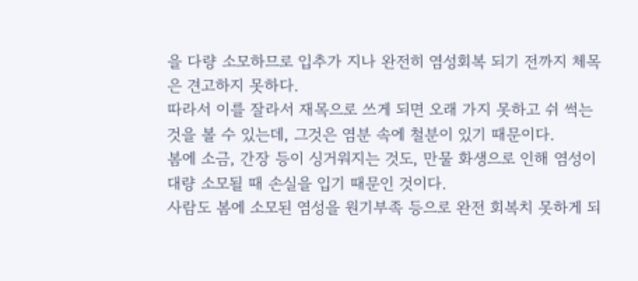을 다량 소모하므로 입추가 지나 완전히 염성회복 되기 전까지 체목은 견고하지 못하다.
따라서 이를 잘라서 재목으로 쓰게 되면 오래 가지 못하고 쉬 썩는 것을 볼 수 있는데, 그것은 염분 속에 철분이 있기 때문이다.
봄에 소금, 간장 등이 싱거워지는 것도, 만물 화생으로 인해 염성이 대량 소모될 때 손실을 입기 때문인 것이다.
사람도 봄에 소모된 염성을 원기부족 등으로 완전 회복치 못하게 되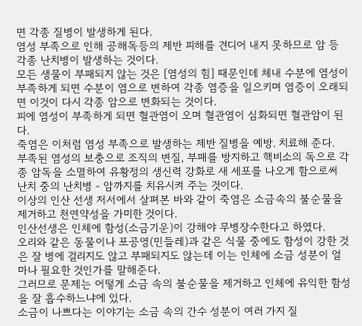면 각종 질병이 발생하게 된다.
염성 부족으로 인해 공해독등의 제반 피해를 견디어 내지 못하므로 암 등 각종 난치병이 발생하는 것이다.
모든 생물이 부패되지 않는 것은 [염성의 힘] 때문인데 체내 수분에 염성이 부족하게 되면 수분이 염으로 변하여 각종 염증을 일으키며 염증이 오래되면 이것이 다시 각종 암으로 변화되는 것이다.
피에 염성이 부족하게 되면 혈관염이 오며 혈관염이 심화되면 혈관암이 된다.
죽염은 이처럼 염성 부족으로 발생하는 제반 질병을 예방. 치료해 준다.
부족된 염성의 보충으로 조직의 변질, 부패를 방지하고 핵비소의 독으로 각종 암독을 소멸하여 유황정의 생신력 강화로 새 세포를 나오게 함으로써 난치 중의 난치병 - 암까지를 치유시켜 주는 것이다.
이상의 인산 선생 저서에서 살펴본 바와 같이 죽염은 소금속의 불순물을 제거하고 천연약성을 가미한 것이다.
인산선생은 인체에 함성(소금기운)이 강해야 무병장수한다고 하였다.
오리와 같은 동물이나 포공영(민들레)과 같은 식물 중에도 함성이 강한 것은 잘 병에 걸리지도 않고 부패되지도 않는데 이는 인체에 소금 성분이 얼마나 필요한 것인가를 말해준다.
그러므로 문제는 어떻게 소금 속의 불순물을 제거하고 인체에 유익한 함성을 잘 흡수하느냐에 있다.
소금이 나쁘다는 이야기는 소금 속의 간수 성분이 여러 가지 질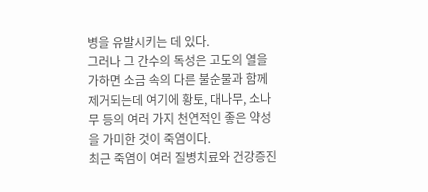병을 유발시키는 데 있다.
그러나 그 간수의 독성은 고도의 열을 가하면 소금 속의 다른 불순물과 함께 제거되는데 여기에 황토, 대나무, 소나무 등의 여러 가지 천연적인 좋은 약성을 가미한 것이 죽염이다.
최근 죽염이 여러 질병치료와 건강증진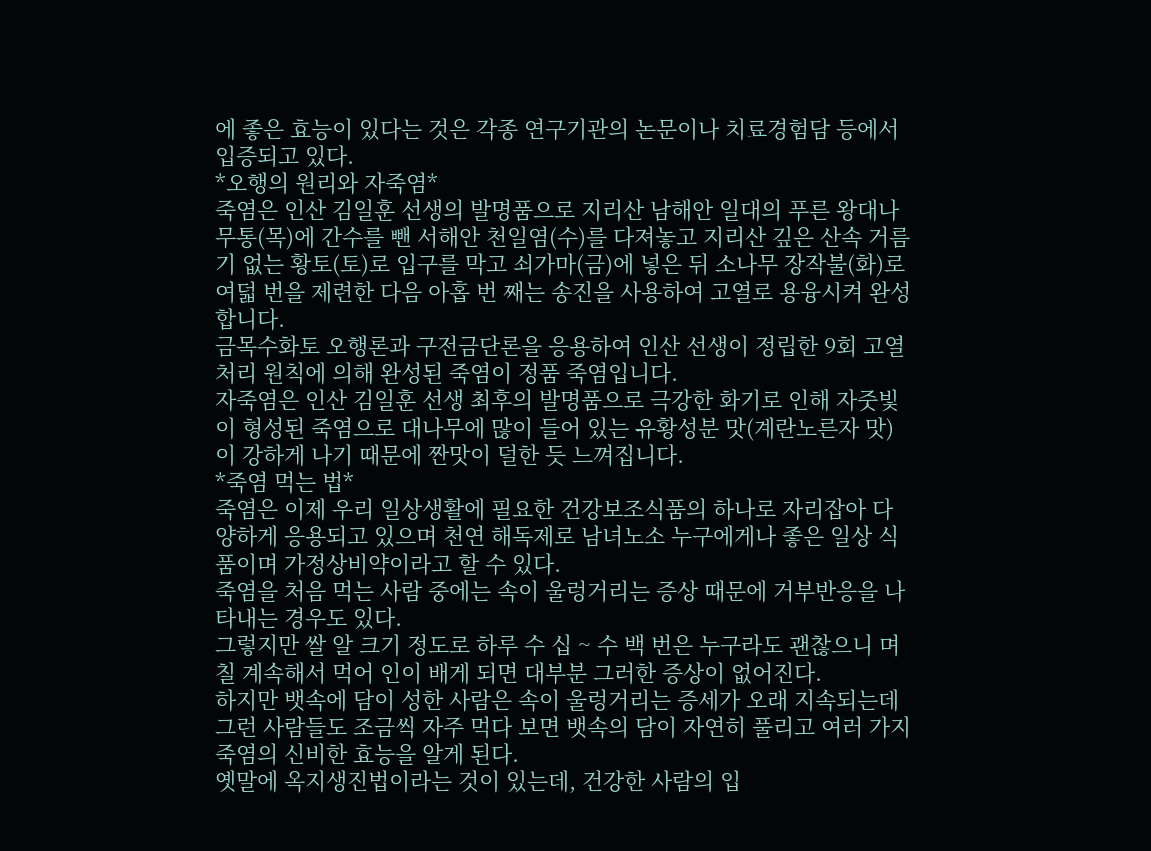에 좋은 효능이 있다는 것은 각종 연구기관의 논문이나 치료경험담 등에서 입증되고 있다.
*오행의 원리와 자죽염*
죽염은 인산 김일훈 선생의 발명품으로 지리산 남해안 일대의 푸른 왕대나무통(목)에 간수를 뺀 서해안 천일염(수)를 다져놓고 지리산 깊은 산속 거름기 없는 황토(토)로 입구를 막고 쇠가마(금)에 넣은 뒤 소나무 장작불(화)로 여덟 번을 제련한 다음 아홉 번 째는 송진을 사용하여 고열로 용융시켜 완성합니다.
금목수화토 오행론과 구전금단론을 응용하여 인산 선생이 정립한 9회 고열처리 원칙에 의해 완성된 죽염이 정품 죽염입니다.
자죽염은 인산 김일훈 선생 최후의 발명품으로 극강한 화기로 인해 자줏빛이 형성된 죽염으로 대나무에 많이 들어 있는 유황성분 맛(계란노른자 맛)이 강하게 나기 때문에 짠맛이 덜한 듯 느껴집니다.
*죽염 먹는 법*
죽염은 이제 우리 일상생활에 필요한 건강보조식품의 하나로 자리잡아 다양하게 응용되고 있으며 천연 해독제로 남녀노소 누구에게나 좋은 일상 식품이며 가정상비약이라고 할 수 있다.
죽염을 처음 먹는 사람 중에는 속이 울렁거리는 증상 때문에 거부반응을 나타내는 경우도 있다.
그렇지만 쌀 알 크기 정도로 하루 수 십 ~ 수 백 번은 누구라도 괜찮으니 며칠 계속해서 먹어 인이 배게 되면 대부분 그러한 증상이 없어진다.
하지만 뱃속에 담이 성한 사람은 속이 울렁거리는 증세가 오래 지속되는데 그런 사람들도 조금씩 자주 먹다 보면 뱃속의 담이 자연히 풀리고 여러 가지 죽염의 신비한 효능을 알게 된다.
옛말에 옥지생진법이라는 것이 있는데, 건강한 사람의 입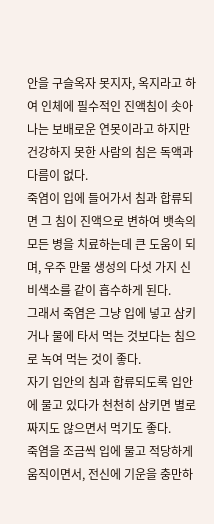안을 구슬옥자 못지자, 옥지라고 하여 인체에 필수적인 진액침이 솟아나는 보배로운 연못이라고 하지만 건강하지 못한 사람의 침은 독액과 다름이 없다.
죽염이 입에 들어가서 침과 합류되면 그 침이 진액으로 변하여 뱃속의 모든 병을 치료하는데 큰 도움이 되며, 우주 만물 생성의 다섯 가지 신비색소를 같이 흡수하게 된다.
그래서 죽염은 그냥 입에 넣고 삼키거나 물에 타서 먹는 것보다는 침으로 녹여 먹는 것이 좋다.
자기 입안의 침과 합류되도록 입안에 물고 있다가 천천히 삼키면 별로 짜지도 않으면서 먹기도 좋다.
죽염을 조금씩 입에 물고 적당하게 움직이면서, 전신에 기운을 충만하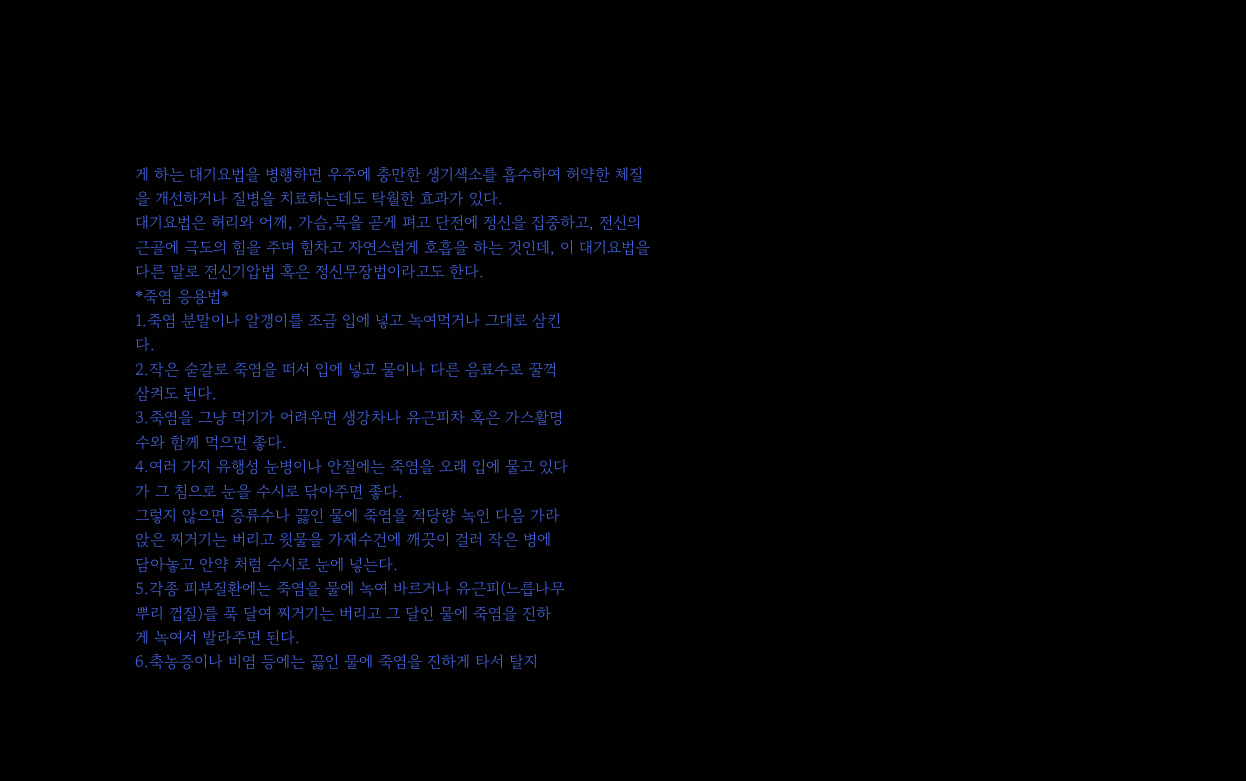게 하는 대기요법을 병행하면 우주에 충만한 생기색소를 흡수하여 허약한 체질을 개선하거나 질병을 치료하는데도 탁월한 효과가 있다.
대기요법은 허리와 어깨, 가슴,목을 곧게 펴고 단전에 정신을 집중하고, 전신의 근골에 극도의 힘을 주며 힘차고 자연스럽게 호흡을 하는 것인데, 이 대기요법을 다른 말로 전신기압법 혹은 정신무장법이라고도 한다.
*죽염 응용법*
1.죽염 분말이나 알갱이를 조금 입에 넣고 녹여먹거나 그대로 삼킨
다.
2.작은 숟갈로 죽염을 떠서 입에 넣고 물이나 다른 음료수로 꿀꺽
삼켜도 된다.
3.죽염을 그냥 먹기가 어려우면 생강차나 유근피차 혹은 가스활명
수와 함께 먹으면 좋다.
4.여러 가지 유행성 눈병이나 안질에는 죽염을 오래 입에 물고 있다
가 그 침으로 눈을 수시로 닦아주면 좋다.
그렇지 않으면 증류수나 끓인 물에 죽염을 적당량 녹인 다음 가라
앉은 찌거기는 버리고 윗물을 가재수건에 깨끗이 걸러 작은 병에
담아놓고 안약 처럼 수시로 눈에 넣는다.
5.각종 피부질환에는 죽염을 물에 녹여 바르거나 유근피(느릅나무
뿌리 껍질)를 푹 달여 찌거기는 버리고 그 달인 물에 죽염을 진하
게 녹여서 발라주면 된다.
6.축농증이나 비염 등에는 끓인 물에 죽염을 진하게 타서 탈지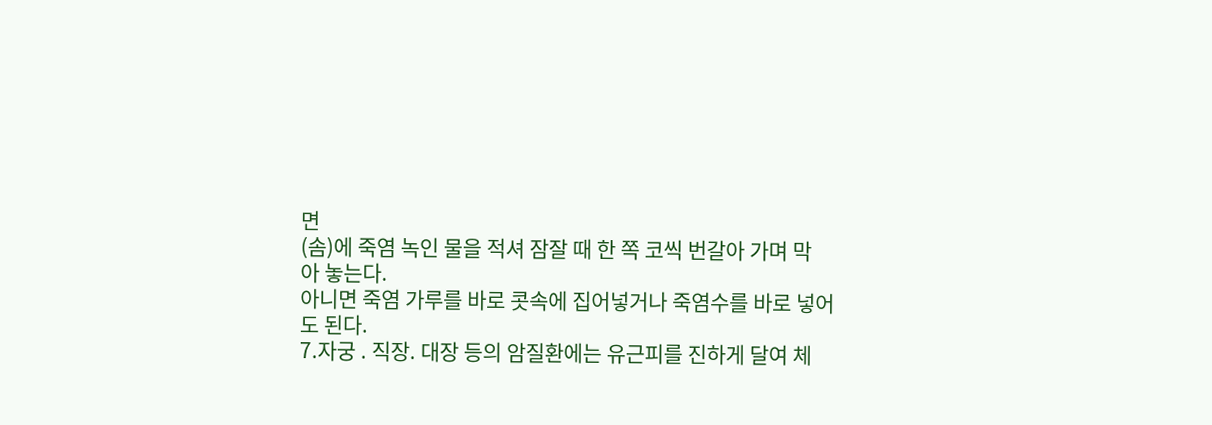면
(솜)에 죽염 녹인 물을 적셔 잠잘 때 한 쪽 코씩 번갈아 가며 막
아 놓는다.
아니면 죽염 가루를 바로 콧속에 집어넣거나 죽염수를 바로 넣어
도 된다.
7.자궁 . 직장. 대장 등의 암질환에는 유근피를 진하게 달여 체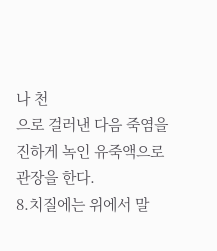나 천
으로 걸러낸 다음 죽염을 진하게 녹인 유죽액으로 관장을 한다.
8.치질에는 위에서 말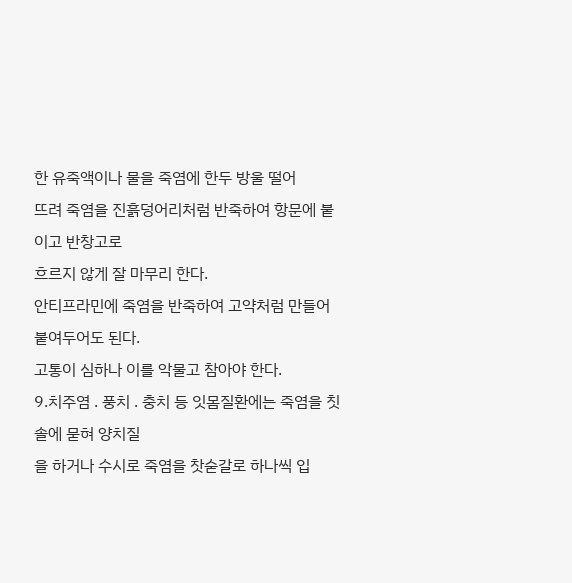한 유죽액이나 물을 죽염에 한두 방울 떨어
뜨려 죽염을 진흙덩어리처럼 반죽하여 항문에 붙이고 반창고로
흐르지 않게 잘 마무리 한다.
안티프라민에 죽염을 반죽하여 고약처럼 만들어 붙여두어도 된다.
고통이 심하나 이를 악물고 참아야 한다.
9.치주염 . 풍치 . 충치 등 잇몸질환에는 죽염을 칫솔에 묻혀 양치질
을 하거나 수시로 죽염을 찻숟갈로 하나씩 입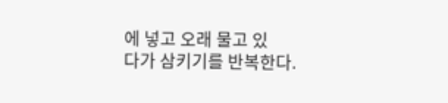에 넣고 오래 물고 있
다가 삼키기를 반복한다.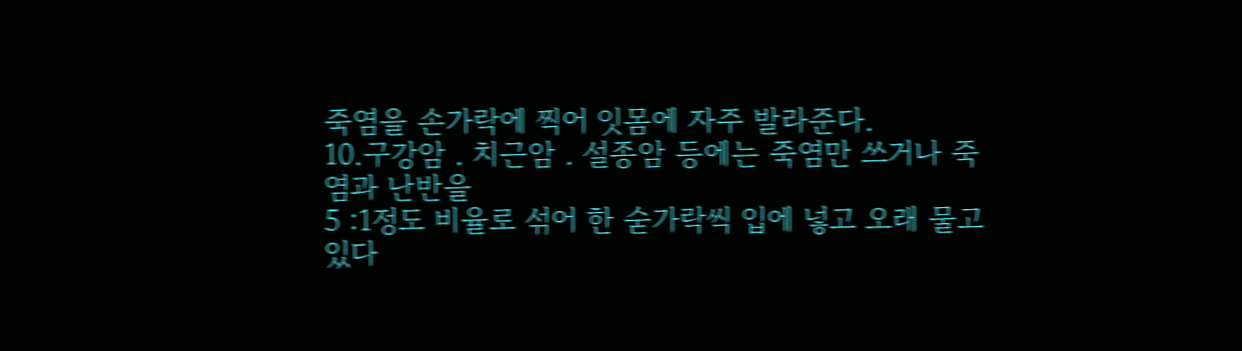죽염을 손가락에 찍어 잇몸에 자주 발라준다.
10.구강암 . 치근암 . 설종암 등에는 죽염만 쓰거나 죽염과 난반을
5 :1정도 비율로 섞어 한 숟가락씩 입에 넣고 오래 물고 있다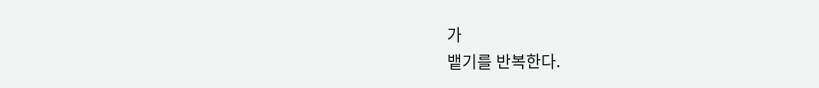가
뱉기를 반복한다.